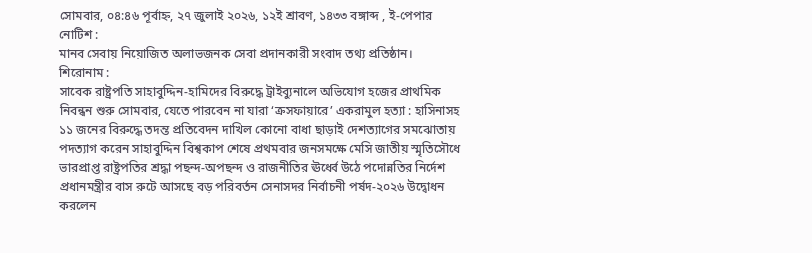সোমবার, ০৪:৪৬ পূর্বাহ্ন, ২৭ জুলাই ২০২৬, ১২ই শ্রাবণ, ১৪৩৩ বঙ্গাব্দ , ই-পেপার
নোটিশ :
মানব সেবায় নিয়োজিত অলাভজনক সেবা প্রদানকারী সংবাদ তথ্য প্রতিষ্ঠান।
শিরোনাম :
সাবেক রাষ্ট্রপতি সাহাবুদ্দিন-হামিদের বিরুদ্ধে ট্রাইব্যুনালে অভিযোগ হজের প্রাথমিক নিবন্ধন শুরু সোমবার, যেতে পারবেন না যারা ‘ক্রসফায়ারে’ একরামুল হত্যা : হাসিনাসহ ১১ জনের বিরুদ্ধে তদন্ত প্রতিবেদন দাখিল কোনো বাধা ছাড়াই দেশত্যাগের সমঝোতায় পদত্যাগ করেন সাহাবুদ্দিন বিশ্বকাপ শেষে প্রথমবার জনসমক্ষে মেসি জাতীয় স্মৃতিসৌধে ভারপ্রাপ্ত রাষ্ট্রপতির শ্রদ্ধা পছন্দ-অপছন্দ ও রাজনীতির ঊর্ধ্বে উঠে পদোন্নতির নির্দেশ প্রধানমন্ত্রীর বাস রুটে আসছে বড় পরিবর্তন সেনাসদর নির্বাচনী পর্ষদ-২০২৬ উদ্বোধন করলেন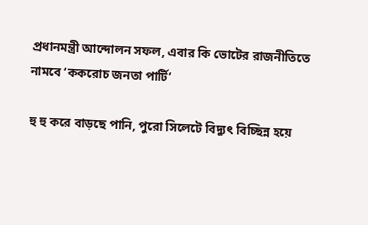প্রধানমন্ত্রী আন্দোলন সফল, এবার কি ভোটের রাজনীতিতে নামবে ‘ককরোচ জনতা পার্টি’

হু হু করে বাড়ছে পানি, পুরো সিলেটে বিদ্যুৎ বিচ্ছিন্ন হয়ে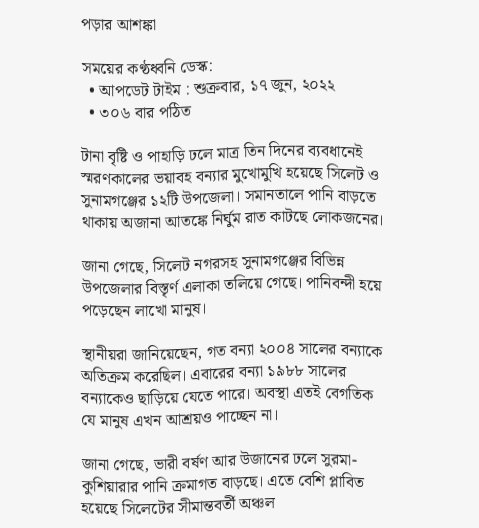পড়ার আশঙ্কা

সময়ের কণ্ঠধ্বনি ডেস্ক:
  • আপডেট টাইম : শুক্রবার, ১৭ জুন, ২০২২
  • ৩০৬ বার পঠিত

টানা বৃষ্টি ও পাহাড়ি ঢলে মাত্র তিন দিনের ব্যবধানেই স্মরণকালের ভয়াবহ বন্যার মুখোমুখি হয়েছে সিলেট ও সুনামগঞ্জের ১২টি উপজেলা। সমানতালে পানি বাড়তে থাকায় অজানা আতঙ্কে নির্ঘুম রাত কাটছে লোকজনের।

জানা গেছে, সিলেট নগরসহ সুনামগঞ্জের বিভিন্ন উপজেলার বিস্তৃর্ণ এলাকা তলিয়ে গেছে। পানিবন্দী হয়ে পড়েছেন লাখো মানুষ।

স্থানীয়রা জানিয়েছেন, গত বন্যা ২০০৪ সালের বন্যাকে অতিক্রম করেছিল। এবারের বন্যা ১৯৮৮ সালের বন্যাকেও ছাড়িয়ে যেতে পারে। অবস্থা এতই বেগতিক যে মানুষ এখন আশ্রয়ও পাচ্ছেন না।

জানা গেছে, ভারী বর্ষণ আর উজানের ঢলে সুরমা-কুশিয়ারার পানি ক্রমাগত বাড়ছে। এতে বেশি প্লাবিত হয়েছে সিলেটের সীমান্তবর্তী অঞ্চল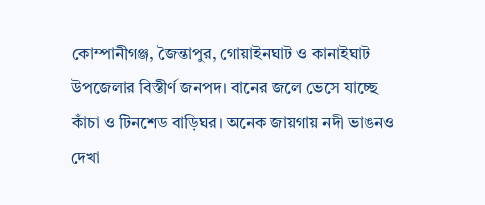কোম্পানীগঞ্জ, জৈন্তাপুর, গোয়াইনঘাট ও কানাইঘাট উপজেলার বিস্তীর্ণ জনপদ। বানের জলে ভেসে যাচ্ছে কাঁচা ও টিনশেড বাড়িঘর। অনেক জায়গায় নদী ভাঙনও দেখা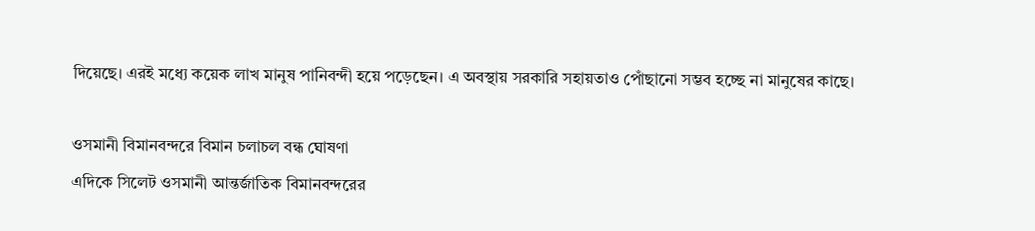দিয়েছে। এরই মধ্যে কয়েক লাখ মানুষ পানিবন্দী হয়ে পড়েছেন। এ অবস্থায় সরকারি সহায়তাও পোঁছানো সম্ভব হচ্ছে না মানুষের কাছে।

ওসমানী বিমানবন্দরে বিমান চলাচল বন্ধ ঘোষণা
এদিকে সিলেট ওসমানী আন্তর্জাতিক বিমানবন্দরের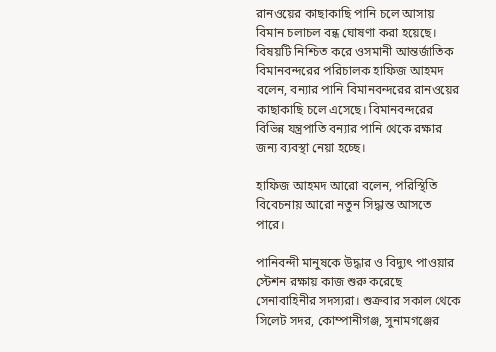রানওয়ের কাছাকাছি পানি চলে আসায় বিমান চলাচল বন্ধ ঘোষণা করা হয়েছে। বিষয়টি নিশ্চিত করে ওসমানী আন্তর্জাতিক বিমানবন্দরের পরিচালক হাফিজ আহমদ বলেন, বন্যার পানি বিমানবন্দরের রানওয়ের কাছাকাছি চলে এসেছে। বিমানবন্দরের বিভিন্ন যন্ত্রপাতি বন্যার পানি থেকে রক্ষার জন্য ব্যবস্থা নেয়া হচ্ছে।

হাফিজ আহমদ আরো বলেন, পরিস্থিতি বিবেচনায় আরো নতুন সিদ্ধান্ত আসতে পারে।

পানিবন্দী মানুষকে উদ্ধার ও বিদ্যুৎ পাওয়ার স্টেশন রক্ষায় কাজ শুরু করেছে সেনাবাহিনীর সদস্যরা। শুক্রবার সকাল থেকে সিলেট সদর, কোম্পানীগঞ্জ, সুনামগঞ্জের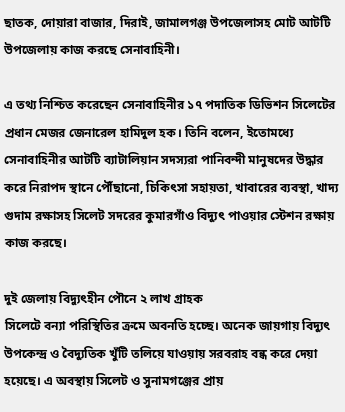ছাতক, দোয়ারা বাজার, দিরাই, জামালগঞ্জ উপজেলাসহ মোট আটটি উপজেলায় কাজ করছে সেনাবাহিনী।

এ তথ্য নিশ্চিত করেছেন সেনাবাহিনীর ১৭ পদাতিক ডিভিশন সিলেটের প্রধান মেজর জেনারেল হামিদুল হক। তিনি বলেন, ইতোমধ্যে সেনাবাহিনীর আটটি ব্যাটালিয়ান সদস্যরা পানিবন্দী মানুষদের উদ্ধার করে নিরাপদ স্থানে পৌঁছানো, চিকিৎসা সহায়তা, খাবারের ব্যবস্থা, খাদ্য গুদাম রক্ষাসহ সিলেট সদরের কুমারগাঁও বিদ্যুৎ পাওয়ার স্টেশন রক্ষায় কাজ করছে।

দুই জেলায় বিদ্যুৎহীন পৌনে ২ লাখ গ্রাহক
সিলেটে বন্যা পরিস্থিতির ক্রমে অবনতি হচ্ছে। অনেক জায়গায় বিদ্যুৎ উপকেন্দ্র ও বৈদ্যুতিক খুঁটি তলিয়ে যাওয়ায় সরবরাহ বন্ধ করে দেয়া হয়েছে। এ অবস্থায় সিলেট ও সুনামগঞ্জের প্রায়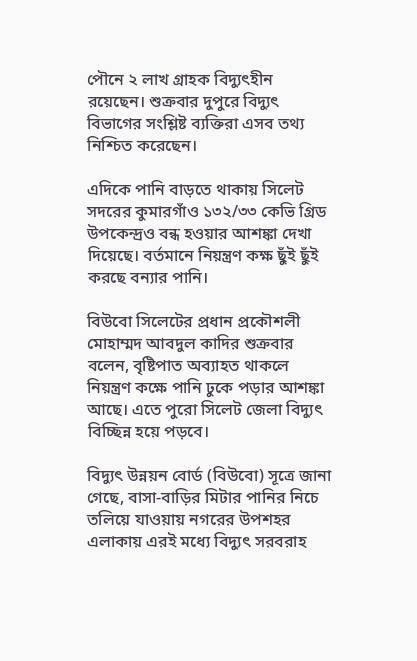পৌনে ২ লাখ গ্রাহক বিদ্যুৎহীন রয়েছেন। শুক্রবার দুপুরে বিদ্যুৎ বিভাগের সংশ্লিষ্ট ব্যক্তিরা এসব তথ্য নিশ্চিত করেছেন।

এদিকে পানি বাড়তে থাকায় সিলেট সদরের কুমারগাঁও ১৩২/৩৩ কেভি গ্রিড উপকেন্দ্রও বন্ধ হওয়ার আশঙ্কা দেখা দিয়েছে। বর্তমানে নিয়ন্ত্রণ কক্ষ ছুঁই ছুঁই করছে বন্যার পানি।

বিউবো সিলেটের প্রধান প্রকৌশলী মোহাম্মদ আবদুল কাদির শুক্রবার বলেন, বৃষ্টিপাত অব্যাহত থাকলে নিয়ন্ত্রণ কক্ষে পানি ঢুকে পড়ার আশঙ্কা আছে। এতে পুরো সিলেট জেলা বিদ্যুৎ বিচ্ছিন্ন হয়ে পড়বে।

বিদ্যুৎ উন্নয়ন বোর্ড (বিউবো) সূত্রে জানা গেছে, বাসা-বাড়ির মিটার পানির নিচে তলিয়ে যাওয়ায় নগরের উপশহর এলাকায় এরই মধ্যে বিদ্যুৎ সরবরাহ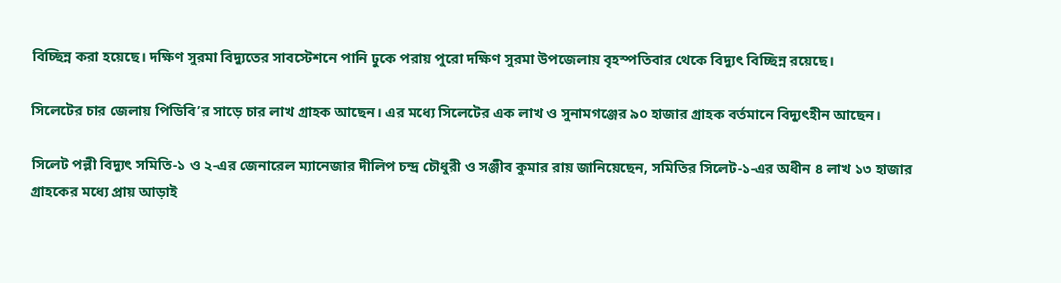বিচ্ছিন্ন করা হয়েছে। দক্ষিণ সুরমা বিদ্যুতের সাবস্টেশনে পানি ঢুকে পরায় পুরো দক্ষিণ সুরমা উপজেলায় বৃহস্পতিবার থেকে বিদ্যুৎ বিচ্ছিন্ন রয়েছে।

সিলেটের চার জেলায় পিডিবি’র সাড়ে চার লাখ গ্রাহক আছেন। এর মধ্যে সিলেটের এক লাখ ও সুনামগঞ্জের ৯০ হাজার গ্রাহক বর্তমানে বিদ্যুৎহীন আছেন।

সিলেট পল্লী বিদ্যুৎ সমিতি-১ ও ২-এর জেনারেল ম্যানেজার দীলিপ চন্দ্র চৌধুরী ও সঞ্জীব কুমার রায় জানিয়েছেন, সমিতির সিলেট-১-এর অধীন ৪ লাখ ১৩ হাজার গ্রাহকের মধ্যে প্রায় আড়াই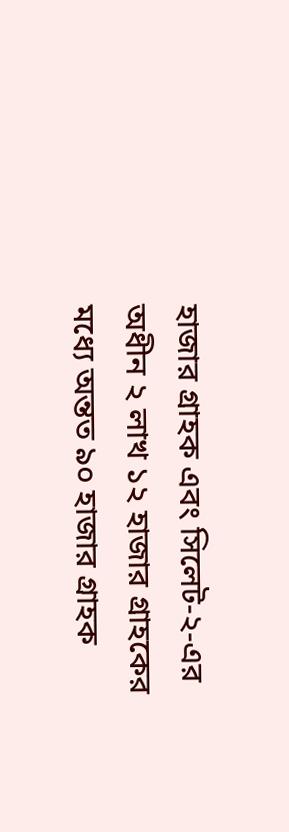হাজার গ্রাহক এবং সিলেট-২-এর অধীন ২ লাখ ১২ হাজার গ্রাহকের মধ্যে অন্তত ৯০ হাজার গ্রাহক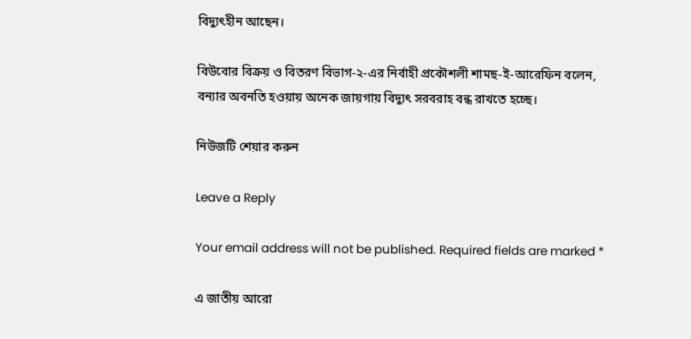বিদ্যুৎহীন আছেন।

বিউবোর বিক্রয় ও বিতরণ বিভাগ-২-এর নির্বাহী প্রকৌশলী শামছ-ই-আরেফিন বলেন, বন্যার অবনতি হওয়ায় অনেক জায়গায় বিদ্যুৎ সরবরাহ বন্ধ রাখতে হচ্ছে।

নিউজটি শেয়ার করুন

Leave a Reply

Your email address will not be published. Required fields are marked *

এ জাতীয় আরো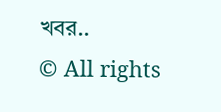খবর..
© All rights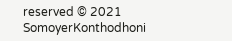reserved © 2021 SomoyerKonthodhoni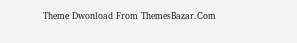Theme Dwonload From ThemesBazar.Com